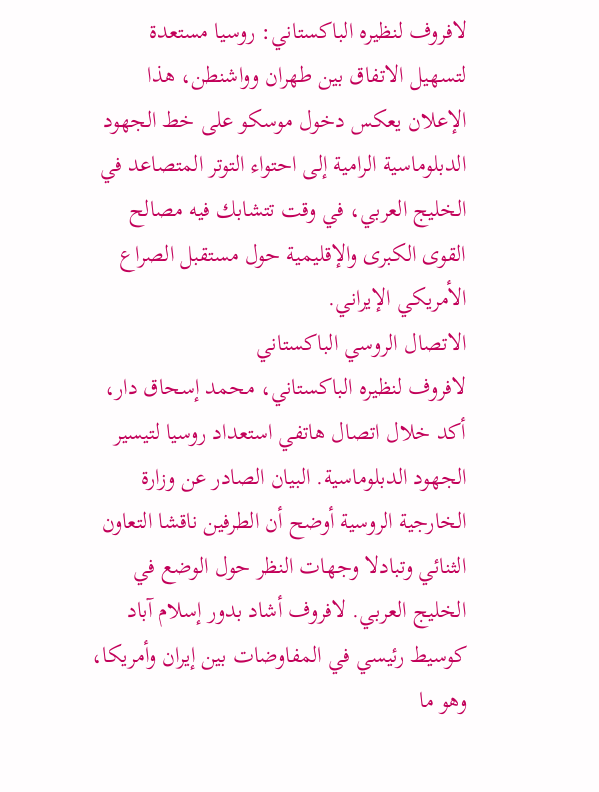لافروف لنظيره الباكستاني: روسيا مستعدة لتسهيل الاتفاق بين طهران وواشنطن، هذا الإعلان يعكس دخول موسكو على خط الجهود الدبلوماسية الرامية إلى احتواء التوتر المتصاعد في الخليج العربي، في وقت تتشابك فيه مصالح القوى الكبرى والإقليمية حول مستقبل الصراع الأمريكي الإيراني.
الاتصال الروسي الباكستاني
لافروف لنظيره الباكستاني، محمد إسحاق دار، أكد خلال اتصال هاتفي استعداد روسيا لتيسير الجهود الدبلوماسية. البيان الصادر عن وزارة الخارجية الروسية أوضح أن الطرفين ناقشا التعاون الثنائي وتبادلا وجهات النظر حول الوضع في الخليج العربي. لافروف أشاد بدور إسلام آباد كوسيط رئيسي في المفاوضات بين إيران وأمريكا، وهو ما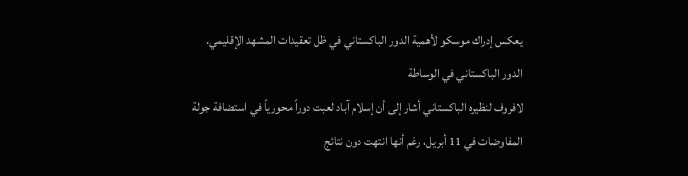يعكس إدراك موسكو لأهمية الدور الباكستاني في ظل تعقيدات المشهد الإقليمي.
الدور الباكستاني في الوساطة
لافروف لنظيره الباكستاني أشار إلى أن إسلام آباد لعبت دوراً محورياً في استضافة جولة المفاوضات في 11 أبريل، رغم أنها انتهت دون نتائج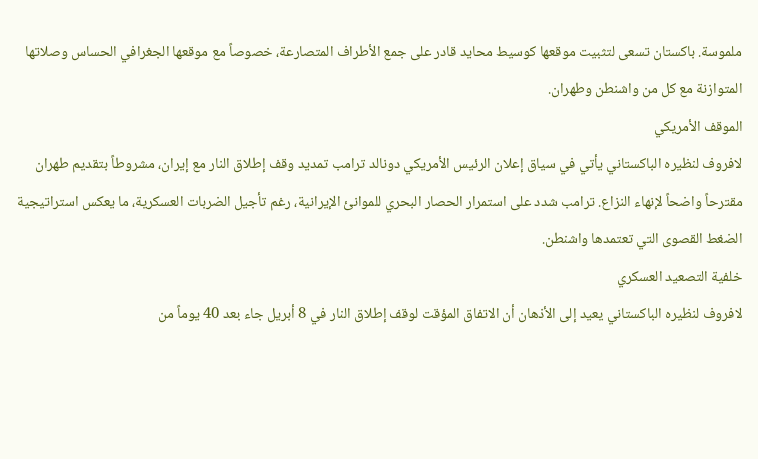ملموسة. باكستان تسعى لتثبيت موقعها كوسيط محايد قادر على جمع الأطراف المتصارعة، خصوصاً مع موقعها الجغرافي الحساس وصلاتها المتوازنة مع كل من واشنطن وطهران.
الموقف الأمريكي
لافروف لنظيره الباكستاني يأتي في سياق إعلان الرئيس الأمريكي دونالد ترامب تمديد وقف إطلاق النار مع إيران، مشروطاً بتقديم طهران مقترحاً واضحاً لإنهاء النزاع. ترامب شدد على استمرار الحصار البحري للموانئ الإيرانية، رغم تأجيل الضربات العسكرية، ما يعكس استراتيجية الضغط القصوى التي تعتمدها واشنطن.
خلفية التصعيد العسكري
لافروف لنظيره الباكستاني يعيد إلى الأذهان أن الاتفاق المؤقت لوقف إطلاق النار في 8 أبريل جاء بعد 40 يوماً من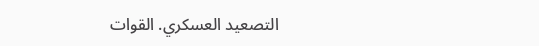التصعيد العسكري. القوات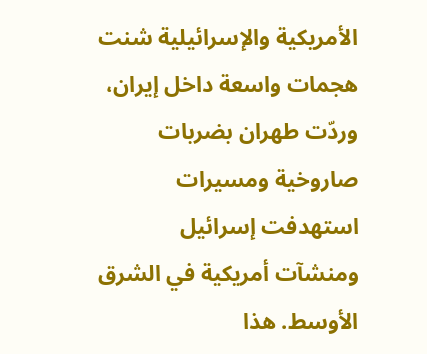الأمريكية والإسرائيلية شنت هجمات واسعة داخل إيران، وردّت طهران بضربات صاروخية ومسيرات استهدفت إسرائيل ومنشآت أمريكية في الشرق الأوسط. هذا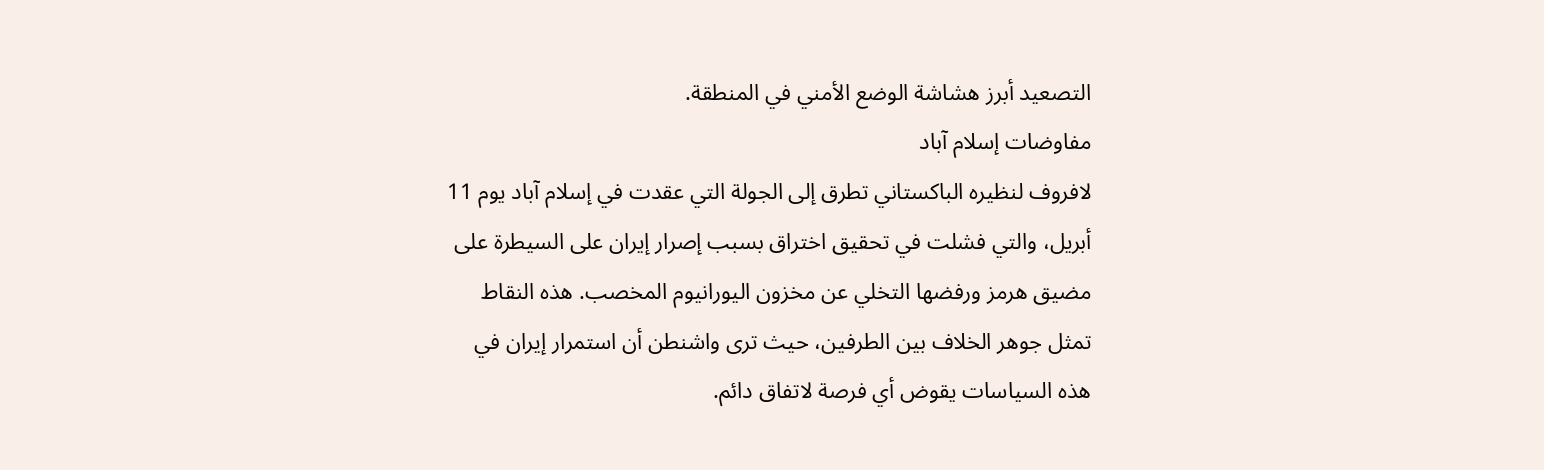التصعيد أبرز هشاشة الوضع الأمني في المنطقة.
مفاوضات إسلام آباد
لافروف لنظيره الباكستاني تطرق إلى الجولة التي عقدت في إسلام آباد يوم 11 أبريل، والتي فشلت في تحقيق اختراق بسبب إصرار إيران على السيطرة على مضيق هرمز ورفضها التخلي عن مخزون اليورانيوم المخصب. هذه النقاط تمثل جوهر الخلاف بين الطرفين، حيث ترى واشنطن أن استمرار إيران في هذه السياسات يقوض أي فرصة لاتفاق دائم.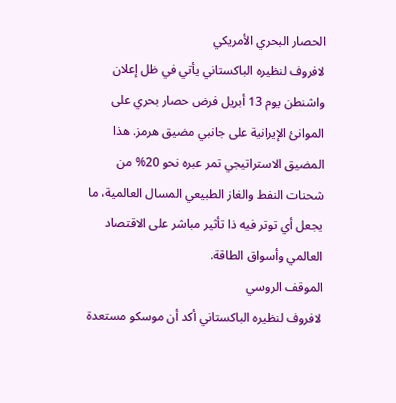الحصار البحري الأمريكي
لافروف لنظيره الباكستاني يأتي في ظل إعلان واشنطن يوم 13 أبريل فرض حصار بحري على الموانئ الإيرانية على جانبي مضيق هرمز. هذا المضيق الاستراتيجي تمر عبره نحو 20% من شحنات النفط والغاز الطبيعي المسال العالمية، ما يجعل أي توتر فيه ذا تأثير مباشر على الاقتصاد العالمي وأسواق الطاقة.
الموقف الروسي
لافروف لنظيره الباكستاني أكد أن موسكو مستعدة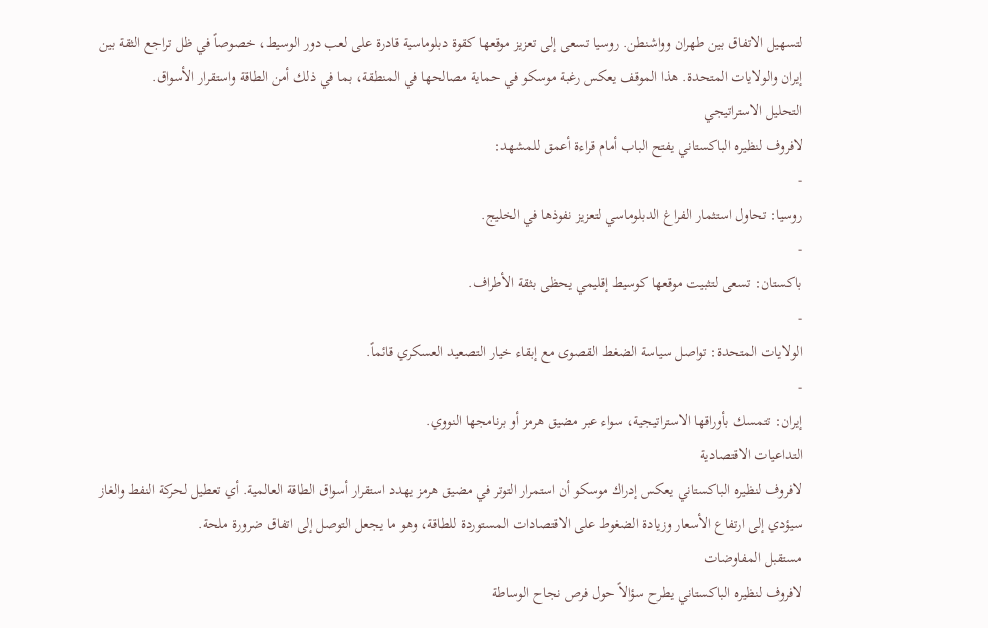لتسهيل الاتفاق بين طهران وواشنطن. روسيا تسعى إلى تعزيز موقعها كقوة دبلوماسية قادرة على لعب دور الوسيط، خصوصاً في ظل تراجع الثقة بين إيران والولايات المتحدة. هذا الموقف يعكس رغبة موسكو في حماية مصالحها في المنطقة، بما في ذلك أمن الطاقة واستقرار الأسواق.
التحليل الاستراتيجي
لافروف لنظيره الباكستاني يفتح الباب أمام قراءة أعمق للمشهد:
-
روسيا: تحاول استثمار الفراغ الدبلوماسي لتعزيز نفوذها في الخليج.
-
باكستان: تسعى لتثبيت موقعها كوسيط إقليمي يحظى بثقة الأطراف.
-
الولايات المتحدة: تواصل سياسة الضغط القصوى مع إبقاء خيار التصعيد العسكري قائماً.
-
إيران: تتمسك بأوراقها الاستراتيجية، سواء عبر مضيق هرمز أو برنامجها النووي.
التداعيات الاقتصادية
لافروف لنظيره الباكستاني يعكس إدراك موسكو أن استمرار التوتر في مضيق هرمز يهدد استقرار أسواق الطاقة العالمية. أي تعطيل لحركة النفط والغاز سيؤدي إلى ارتفاع الأسعار وزيادة الضغوط على الاقتصادات المستوردة للطاقة، وهو ما يجعل التوصل إلى اتفاق ضرورة ملحة.
مستقبل المفاوضات
لافروف لنظيره الباكستاني يطرح سؤالاً حول فرص نجاح الوساطة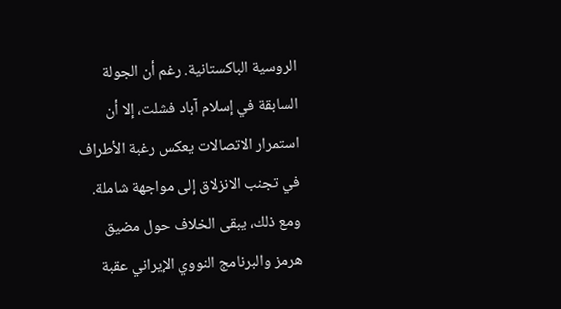الروسية الباكستانية. رغم أن الجولة السابقة في إسلام آباد فشلت، إلا أن استمرار الاتصالات يعكس رغبة الأطراف في تجنب الانزلاق إلى مواجهة شاملة. ومع ذلك، يبقى الخلاف حول مضيق هرمز والبرنامج النووي الإيراني عقبة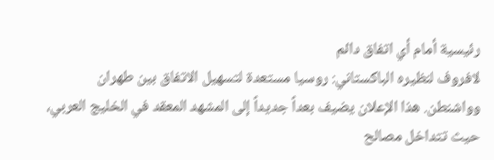رئيسية أمام أي اتفاق دائم
لافروف لنظيره الباكستاني: روسيا مستعدة لتسهيل الاتفاق بين طهران وواشنطن. هذا الإعلان يضيف بعداً جديداً إلى المشهد المعقد في الخليج العربي، حيث تتداخل مصالح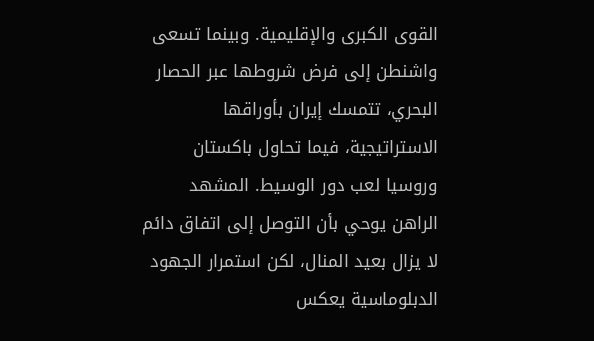القوى الكبرى والإقليمية. وبينما تسعى واشنطن إلى فرض شروطها عبر الحصار البحري، تتمسك إيران بأوراقها الاستراتيجية، فيما تحاول باكستان وروسيا لعب دور الوسيط. المشهد الراهن يوحي بأن التوصل إلى اتفاق دائم لا يزال بعيد المنال، لكن استمرار الجهود الدبلوماسية يعكس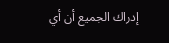إدراك الجميع أن أي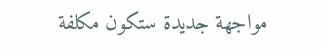مواجهة جديدة ستكون مكلفة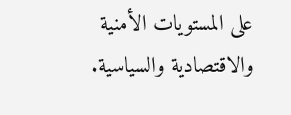على المستويات الأمنية والاقتصادية والسياسية.